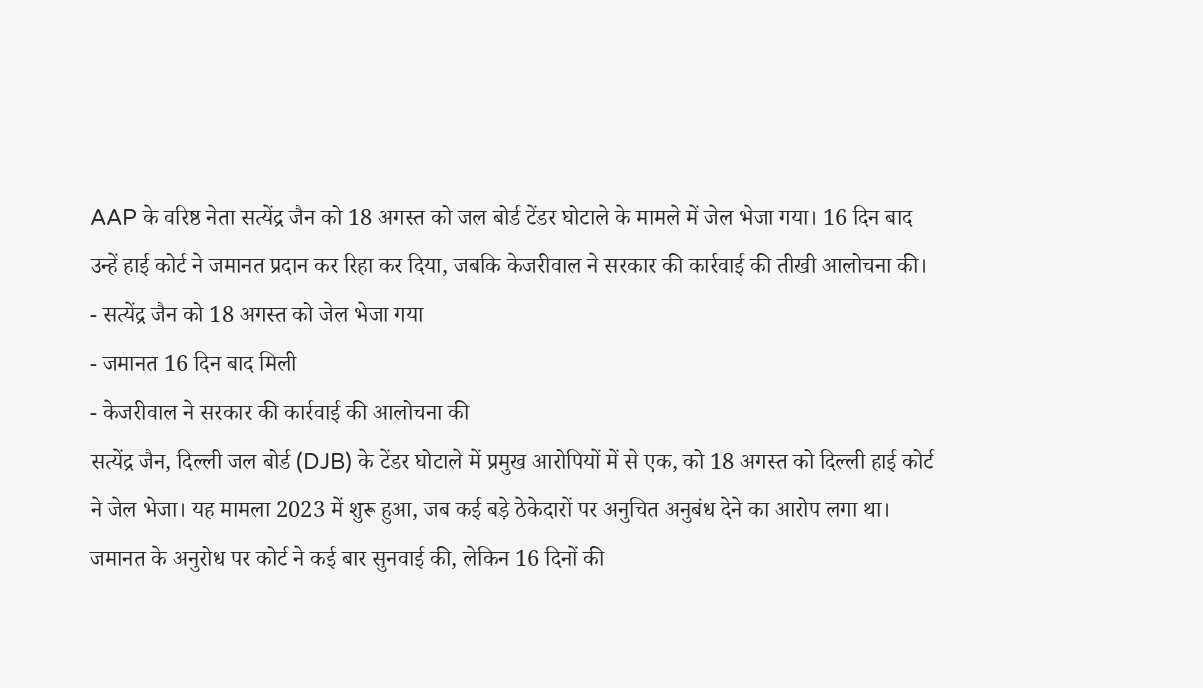AAP के वरिष्ठ नेता सत्येंद्र जैन को 18 अगस्त को जल बोर्ड टेंडर घोटाले के मामले में जेल भेजा गया। 16 दिन बाद उन्हें हाई कोर्ट ने जमानत प्रदान कर रिहा कर दिया, जबकि केजरीवाल ने सरकार की कार्रवाई की तीखी आलोचना की।
- सत्येंद्र जैन को 18 अगस्त को जेल भेजा गया
- जमानत 16 दिन बाद मिली
- केजरीवाल ने सरकार की कार्रवाई की आलोचना की
सत्येंद्र जैन, दिल्ली जल बोर्ड (DJB) के टेंडर घोटाले में प्रमुख आरोपियों में से एक, को 18 अगस्त को दिल्ली हाई कोर्ट ने जेल भेजा। यह मामला 2023 में शुरू हुआ, जब कई बड़े ठेकेदारों पर अनुचित अनुबंध देने का आरोप लगा था।
जमानत के अनुरोध पर कोर्ट ने कई बार सुनवाई की, लेकिन 16 दिनों की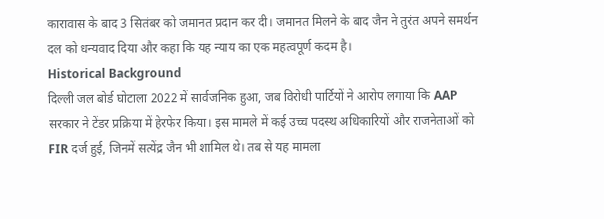कारावास के बाद 3 सितंबर को जमानत प्रदान कर दी। जमानत मिलने के बाद जैन ने तुरंत अपने समर्थन दल को धन्यवाद दिया और कहा कि यह न्याय का एक महत्वपूर्ण कदम है।
Historical Background
दिल्ली जल बोर्ड घोटाला 2022 में सार्वजनिक हुआ, जब विरोधी पार्टियों ने आरोप लगाया कि AAP सरकार ने टेंडर प्रक्रिया में हेरफेर किया। इस मामले में कई उच्च पदस्थ अधिकारियों और राजनेताओं को FIR दर्ज हुई, जिनमें सत्येंद्र जैन भी शामिल थे। तब से यह मामला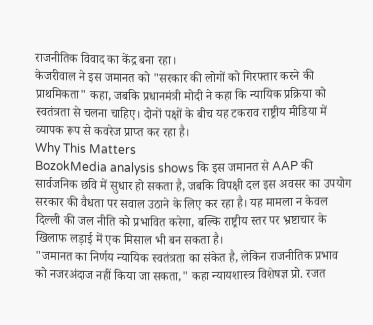राजनीतिक विवाद का केंद्र बना रहा।
केजरीवाल ने इस जमानत को "सरकार की लोगों को गिरफ्तार करने की प्राथमिकता" कहा, जबकि प्रधानमंत्री मोदी ने कहा कि न्यायिक प्रक्रिया को स्वतंत्रता से चलना चाहिए। दोनों पक्षों के बीच यह टकराव राष्ट्रीय मीडिया में व्यापक रूप से कवरेज प्राप्त कर रहा है।
Why This Matters
BozokMedia analysis shows कि इस जमानत से AAP की सार्वजनिक छवि में सुधार हो सकता है, जबकि विपक्षी दल इस अवसर का उपयोग सरकार की वैधता पर सवाल उठाने के लिए कर रहा है। यह मामला न केवल दिल्ली की जल नीति को प्रभावित करेगा, बल्कि राष्ट्रीय स्तर पर भ्रष्टाचार के खिलाफ लड़ाई में एक मिसाल भी बन सकता है।
"जमानत का निर्णय न्यायिक स्वतंत्रता का संकेत है, लेकिन राजनीतिक प्रभाव को नजरअंदाज नहीं किया जा सकता," कहा न्यायशास्त्र विशेषज्ञ प्रो. रजत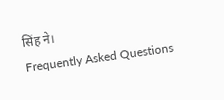सिंह ने।
Frequently Asked Questions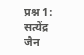प्रश्न 1: सत्येंद्र जैन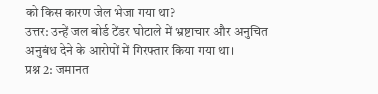को किस कारण जेल भेजा गया था?
उत्तर: उन्हें जल बोर्ड टेंडर घोटाले में भ्रष्टाचार और अनुचित अनुबंध देने के आरोपों में गिरफ्तार किया गया था।
प्रश्न 2: जमानत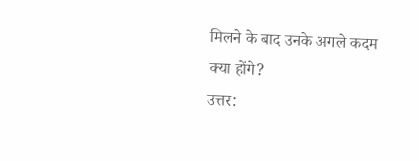मिलने के बाद उनके अगले कदम क्या होंगे?
उत्तर: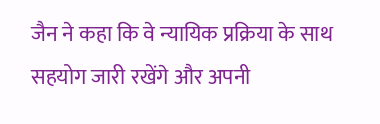जैन ने कहा कि वे न्यायिक प्रक्रिया के साथ सहयोग जारी रखेंगे और अपनी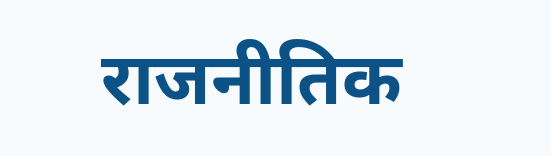राजनीतिक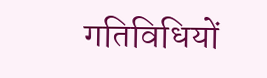गतिविधियों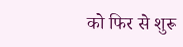को फिर से शुरू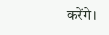करेंगे।